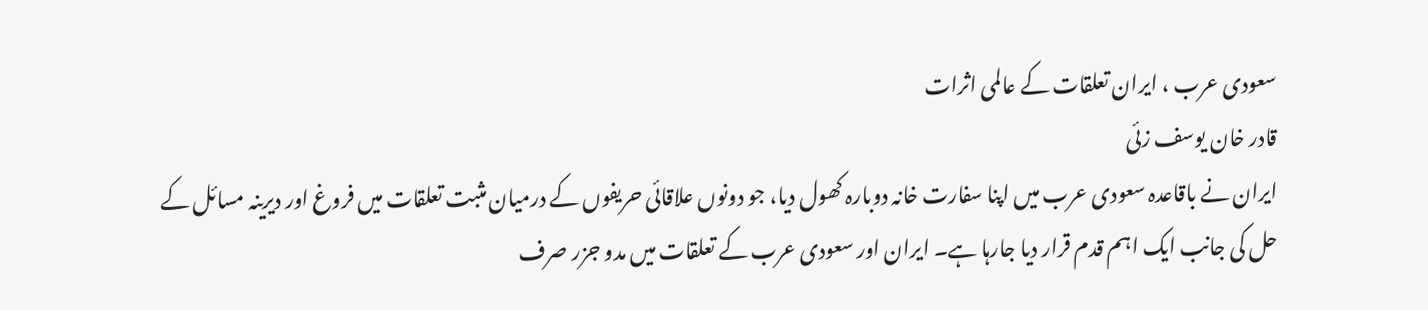سعودی عرب ، ایران تعلقات کے عالمی اثرات
قادر خان یوسف زئی
ایران نے باقاعدہ سعودی عرب میں اپنا سفارت خانہ دوبارہ کھول دیا، جو دونوں علاقائی حریفوں کے درمیان مثبت تعلقات میں فروغ اور دیرینہ مسائل کے حل کی جانب ایک اہم قدم قرار دیا جارہا ہے۔ ایران اور سعودی عرب کے تعلقات میں مدو جزر صرف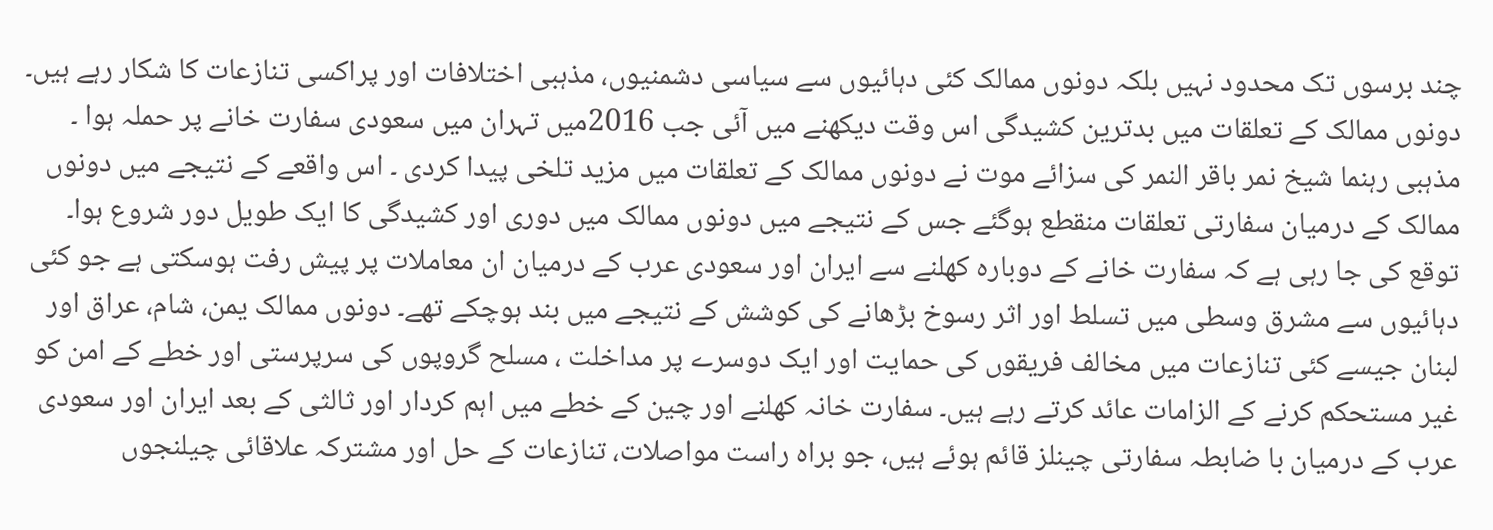چند برسوں تک محدود نہیں بلکہ دونوں ممالک کئی دہائیوں سے سیاسی دشمنیوں، مذہبی اختلافات اور پراکسی تنازعات کا شکار رہے ہیں۔ دونوں ممالک کے تعلقات میں بدترین کشیدگی اس وقت دیکھنے میں آئی جب 2016میں تہران میں سعودی سفارت خانے پر حملہ ہوا ۔ مذہبی رہنما شیخ نمر باقر النمر کی سزائے موت نے دونوں ممالک کے تعلقات میں مزید تلخی پیدا کردی ۔ اس واقعے کے نتیجے میں دونوں ممالک کے درمیان سفارتی تعلقات منقطع ہوگئے جس کے نتیجے میں دونوں ممالک میں دوری اور کشیدگی کا ایک طویل دور شروع ہوا۔
توقع کی جا رہی ہے کہ سفارت خانے کے دوبارہ کھلنے سے ایران اور سعودی عرب کے درمیان ان معاملات پر پیش رفت ہوسکتی ہے جو کئی دہائیوں سے مشرق وسطی میں تسلط اور اثر رسوخ بڑھانے کی کوشش کے نتیجے میں بند ہوچکے تھے۔ دونوں ممالک یمن، شام، عراق اور لبنان جیسے کئی تنازعات میں مخالف فریقوں کی حمایت اور ایک دوسرے پر مداخلت ، مسلح گروپوں کی سرپرستی اور خطے کے امن کو غیر مستحکم کرنے کے الزامات عائد کرتے رہے ہیں۔ سفارت خانہ کھلنے اور چین کے خطے میں اہم کردار اور ثالثی کے بعد ایران اور سعودی عرب کے درمیان با ضابطہ سفارتی چینلز قائم ہوئے ہیں، جو براہ راست مواصلات، تنازعات کے حل اور مشترکہ علاقائی چیلنجوں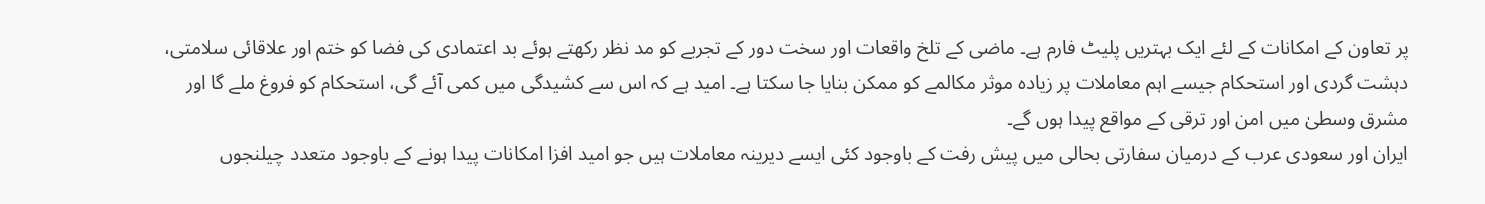پر تعاون کے امکانات کے لئے ایک بہتریں پلیٹ فارم ہے۔ ماضی کے تلخ واقعات اور سخت دور کے تجربے کو مد نظر رکھتے ہوئے بد اعتمادی کی فضا کو ختم اور علاقائی سلامتی، دہشت گردی اور استحکام جیسے اہم معاملات پر زیادہ موثر مکالمے کو ممکن بنایا جا سکتا ہے۔ امید ہے کہ اس سے کشیدگی میں کمی آئے گی، استحکام کو فروغ ملے گا اور مشرق وسطیٰ میں امن اور ترقی کے مواقع پیدا ہوں گے۔
ایران اور سعودی عرب کے درمیان سفارتی بحالی میں پیش رفت کے باوجود کئی ایسے دیرینہ معاملات ہیں جو امید افزا امکانات پیدا ہونے کے باوجود متعدد چیلنجوں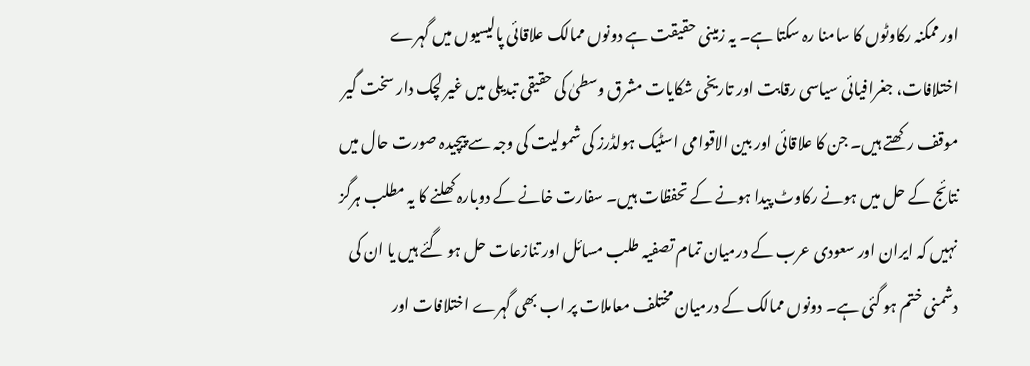اور ممکنہ رکاوٹوں کا سامنا رہ سکتا ہے۔ یہ زمینی حقیقت ہے دونوں ممالک علاقائی پالیسیوں میں گہرے اختلافات، جغرافیائی سیاسی رقابت اور تاریخی شکایات مشرق وسطیٰ کی حقیقی تبدیلی میں غیر لچک دار سخت گیر موقف رکھتے ہیں۔ جن کا علاقائی اور بین الاقوامی اسٹیک ہولڈرز کی شمولیت کی وجہ سے پیچیدہ صورت حال میں نتائج کے حل میں ہونے رکاوٹ پیدا ہونے کے تحفظات ہیں۔ سفارت خانے کے دوبارہ کھلنے کا یہ مطلب ہرگز نہیں کہ ایران اور سعودی عرب کے درمیان تمام تصفیہ طلب مسائل اور تنازعات حل ہو گئے ہیں یا ان کی دشمنی ختم ہو گئی ہے۔ دونوں ممالک کے درمیان مختلف معاملات پر اب بھی گہرے اختلافات اور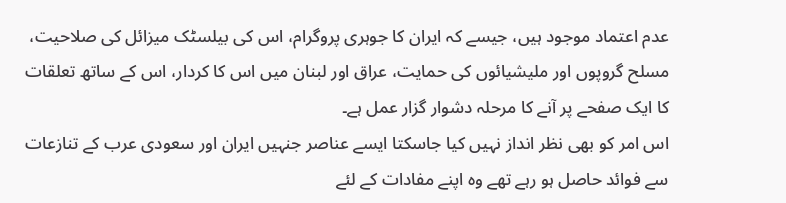عدم اعتماد موجود ہیں، جیسے کہ ایران کا جوہری پروگرام، اس کی بیلسٹک میزائل کی صلاحیت، مسلح گروپوں اور ملیشیائوں کی حمایت، عراق اور لبنان میں اس کا کردار، اس کے ساتھ تعلقات کا ایک صفحے پر آنے کا مرحلہ دشوار گزار عمل ہے۔
اس امر کو بھی نظر انداز نہیں کیا جاسکتا ایسے عناصر جنہیں ایران اور سعودی عرب کے تنازعات سے فوائد حاصل ہو رہے تھے وہ اپنے مفادات کے لئے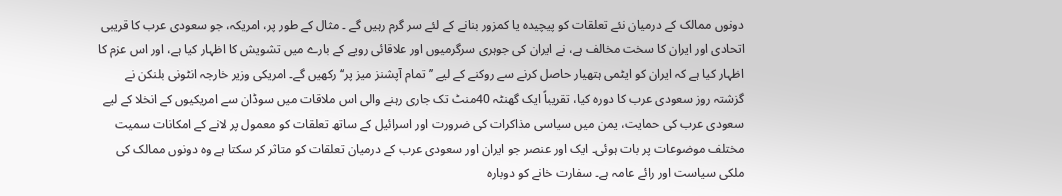دونوں ممالک کے درمیان نئے تعلقات کو پیچیدہ یا کمزور بنانے کے لئے سر گرم رہیں گے ۔ مثال کے طور پر، امریکہ، جو سعودی عرب کا قریبی اتحادی اور ایران کا سخت مخالف ہے، نے ایران کی جوہری سرگرمیوں اور علاقائی رویے کے بارے میں تشویش کا اظہار کیا ہے، اور اس عزم کا اظہار کیا ہے کہ ایران کو ایٹمی ہتھیار حاصل کرنے سے روکنے کے لیے ’’ تمام آپشنز میز پر‘‘ رکھیں گے۔ امریکی وزیر خارجہ انٹونی بلنکن نے گزشتہ روز سعودی عرب کا دورہ کیا، تقریباً ایک گھنٹہ 40منٹ تک جاری رہنے والی اس ملاقات میں سوڈان سے امریکیوں کے انخلا کے لیے سعودی عرب کی حمایت، یمن میں سیاسی مذاکرات کی ضرورت اور اسرائیل کے ساتھ تعلقات کو معمول پر لانے کے امکانات سمیت مختلف موضوعات پر بات ہوئی۔ ایک اور عنصر جو ایران اور سعودی عرب کے درمیان تعلقات کو متاثر کر سکتا ہے وہ دونوں ممالک کی ملکی سیاست اور رائے عامہ ہے۔ سفارت خانے کو دوبارہ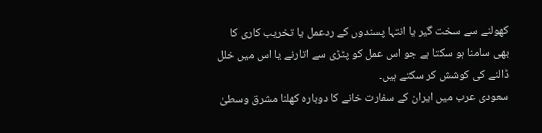کھولنے سے سخت گیر یا انتہا پسندوں کے ردعمل یا تخریب کاری کا بھی سامنا ہو سکتا ہے جو اس عمل کو پٹڑی سے اتارنے یا اس میں خلل ڈالنے کی کوشش کر سکتے ہیں۔
سعودی عرب میں ایران کے سفارت خانے کا دوبارہ کھلنا مشرق وسطیٰ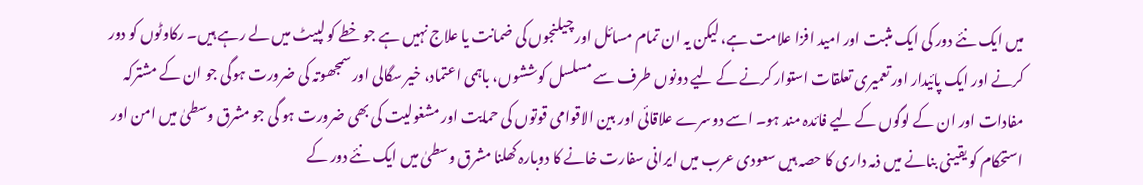میں ایک نئے دور کی ایک مثبت اور امید افزا علامت ہے، لیکن یہ ان تمام مسائل اور چیلنجوں کی ضمانت یا علاج نہیں ہے جو خطے کو لپیٹ میں لے رہے ہیں۔ رکاوٹوں کو دور کرنے اور ایک پائیدار اور تعمیری تعلقات استوار کرنے کے لیے دونوں طرف سے مسلسل کوششوں، باہمی اعتماد، خیر سگالی اور سمجھوتہ کی ضرورت ہوگی جو ان کے مشترکہ مفادات اور ان کے لوگوں کے لیے فائدہ مند ہو۔ اسے دوسرے علاقائی اور بین الاقوامی قوتوں کی حمایت اور مشغولیت کی بھی ضرورت ہو گی جو مشرق وسطیٰ میں امن اور استحکام کو یقینی بنانے میں ذمہ داری کا حصہ ہیں سعودی عرب میں ایرانی سفارت خانے کا دوبارہ کھلنا مشرق وسطیٰ میں ایک نئے دور کے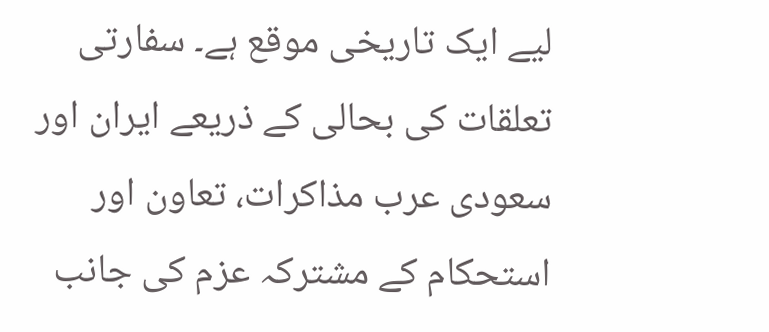لیے ایک تاریخی موقع ہے۔ سفارتی تعلقات کی بحالی کے ذریعے ایران اور سعودی عرب مذاکرات، تعاون اور استحکام کے مشترکہ عزم کی جانب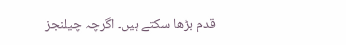قدم بڑھا سکتے ہیں۔ اگرچہ چیلنجز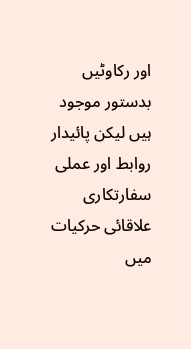اور رکاوٹیں بدستور موجود ہیں لیکن پائیدار روابط اور عملی سفارتکاری علاقائی حرکیات میں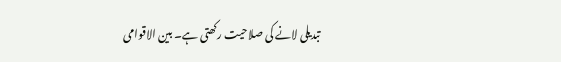تبدیلی لانے کی صلاحیت رکھتی ہے۔ بین الاقوامی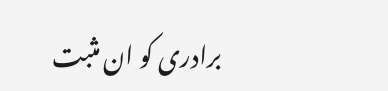برادری کو ان مثبت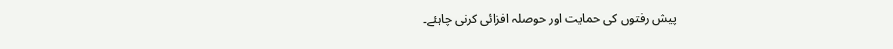پیش رفتوں کی حمایت اور حوصلہ افزائی کرنی چاہئے۔